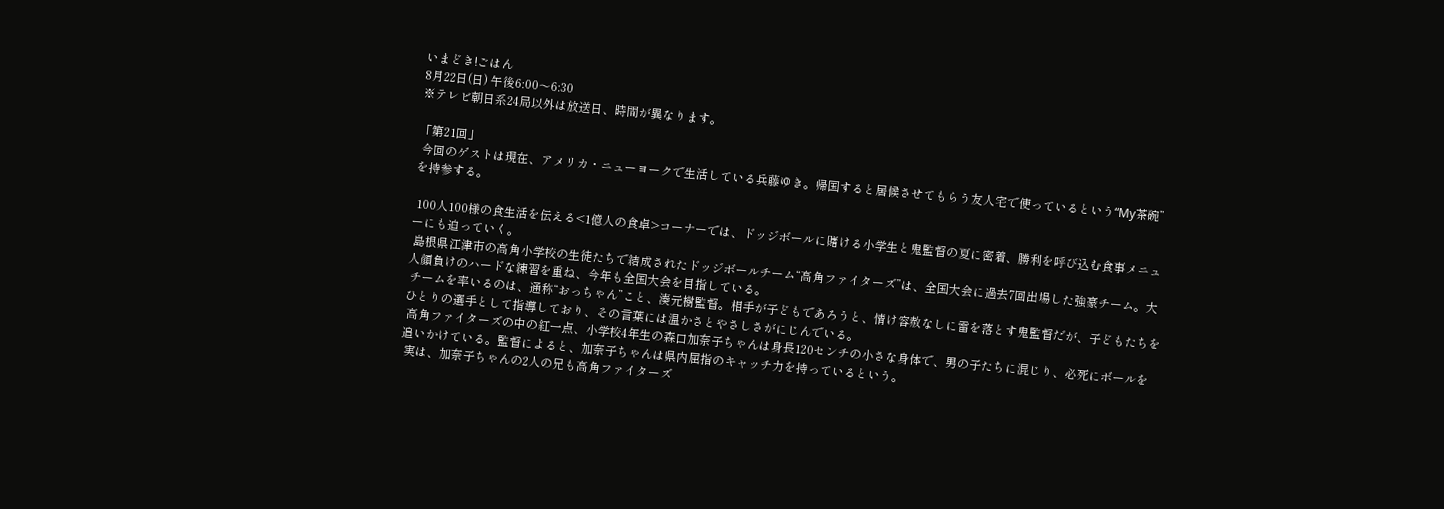いまどき!ごはん
8月22日(日) 午後6:00〜6:30
※テレビ朝日系24局以外は放送日、時間が異なります。

「第21回」
 今回のゲストは現在、アメリカ・ニューヨークで生活している兵藤ゆき。帰国すると居候させてもらう友人宅で使っているという“My茶碗”を持参する。

 100人100様の食生活を伝える<1億人の食卓>コーナーでは、ドッジボールに賭ける小学生と鬼監督の夏に密着、勝利を呼び込む食事メニューにも迫っていく。
 島根県江津市の高角小学校の生徒たちで結成されたドッジボールチーム“高角ファイターズ”は、全国大会に過去7回出場した強豪チーム。大人顔負けのハードな練習を重ね、今年も全国大会を目指している。
 チームを率いるのは、通称“おっちゃん”こと、湊元樹監督。相手が子どもであろうと、情け容赦なしに雷を落とす鬼監督だが、子どもたちをひとりの選手として指導しており、その言葉には温かさとやさしさがにじんでいる。
 高角ファイターズの中の紅一点、小学校4年生の森口加奈子ちゃんは身長120センチの小さな身体で、男の子たちに混じり、必死にボールを追いかけている。監督によると、加奈子ちゃんは県内屈指のキャッチ力を持っているという。
 実は、加奈子ちゃんの2人の兄も高角ファイターズ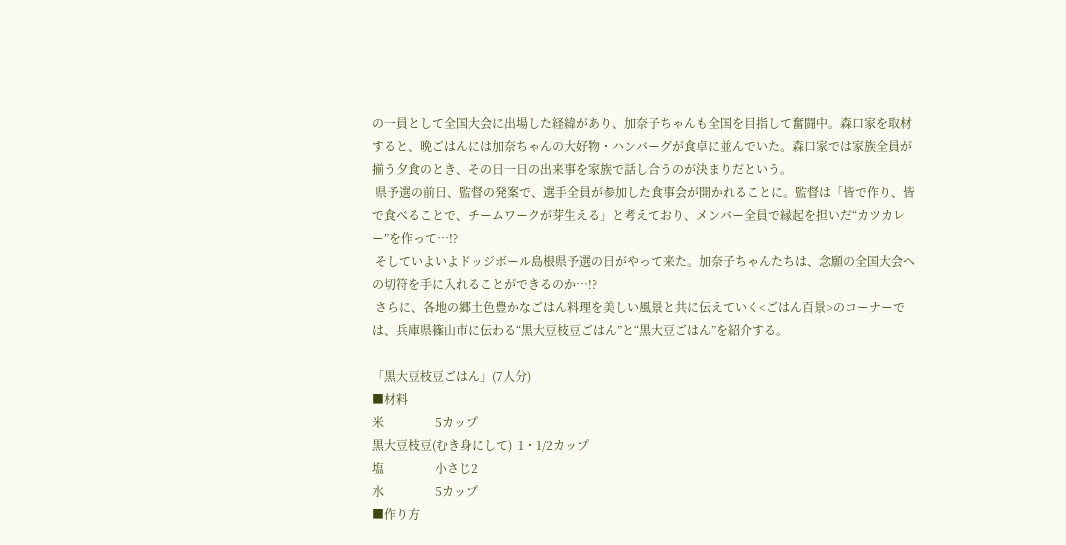の一員として全国大会に出場した経緯があり、加奈子ちゃんも全国を目指して奮闘中。森口家を取材すると、晩ごはんには加奈ちゃんの大好物・ハンバーグが食卓に並んでいた。森口家では家族全員が揃う夕食のとき、その日一日の出来事を家族で話し合うのが決まりだという。
 県予選の前日、監督の発案で、選手全員が参加した食事会が開かれることに。監督は「皆で作り、皆で食べることで、チームワークが芽生える」と考えており、メンバー全員で縁起を担いだ“カツカレー”を作って…!?
 そしていよいよドッジボール島根県予選の日がやって来た。加奈子ちゃんたちは、念願の全国大会への切符を手に入れることができるのか…!?
 さらに、各地の郷土色豊かなごはん料理を美しい風景と共に伝えていく<ごはん百景>のコーナーでは、兵庫県篠山市に伝わる“黒大豆枝豆ごはん”と“黒大豆ごはん”を紹介する。

「黒大豆枝豆ごはん」(7人分)
■材料
米                 5カップ
黒大豆枝豆(むき身にして)  1・1/2カップ
塩                 小さじ2
水                 5カップ
■作り方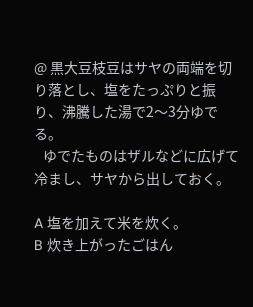@ 黒大豆枝豆はサヤの両端を切り落とし、塩をたっぷりと振り、沸騰した湯で2〜3分ゆでる。
   ゆでたものはザルなどに広げて冷まし、サヤから出しておく。

A 塩を加えて米を炊く。
B 炊き上がったごはん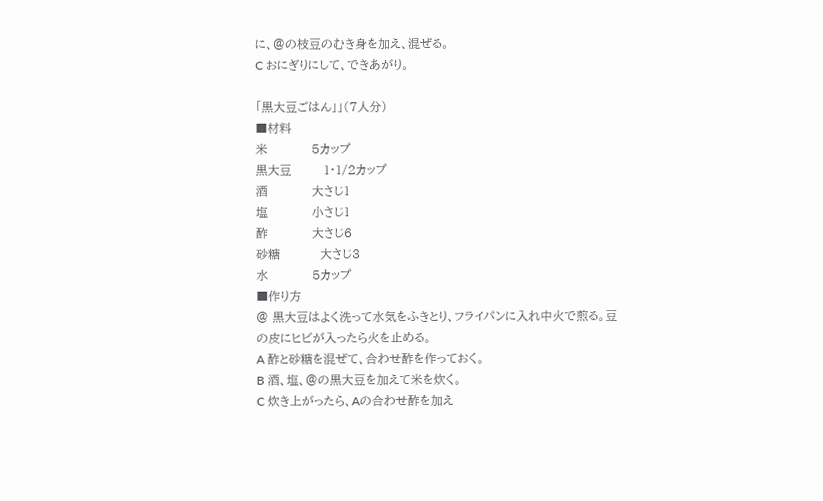に、@の枝豆のむき身を加え、混ぜる。
C おにぎりにして、できあがり。

「黒大豆ごはん」」(7人分)
■材料
米           5カップ
黒大豆        1・1/2カップ
酒           大さじ1
塩           小さじ1
酢           大さじ6
砂糖          大さじ3
水           5カップ
■作り方
@ 黒大豆はよく洗って水気をふきとり、フライパンに入れ中火で煎る。豆の皮にヒビが入ったら火を止める。
A 酢と砂糖を混ぜて、合わせ酢を作っておく。
B 酒、塩、@の黒大豆を加えて米を炊く。
C 炊き上がったら、Aの合わせ酢を加え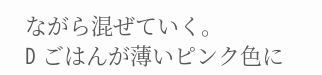ながら混ぜていく。
D ごはんが薄いピンク色に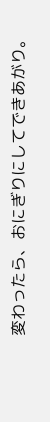変わったら、おにぎりにしてできあがり。